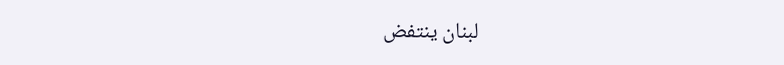لبنان ينتفض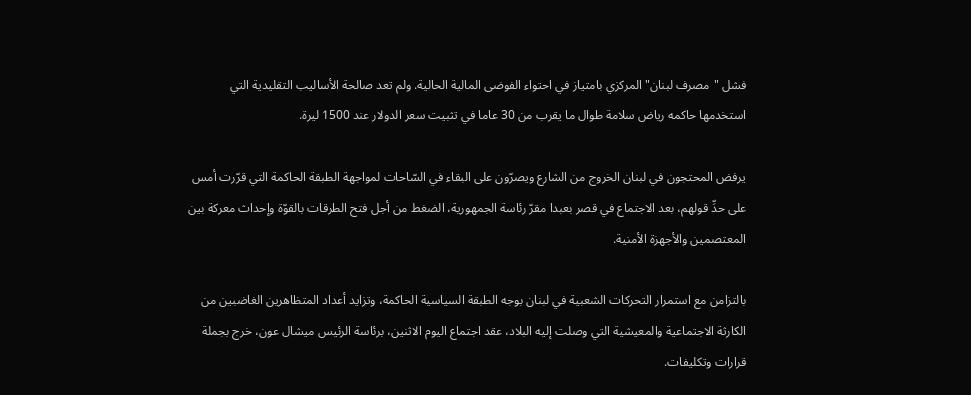فشل "مصرف لبنان" المركزي بامتياز في احتواء الفوضى المالية الحالية. ولم تعد صالحة الأساليب التقليدية التي استخدمها حاكمه رياض سلامة طوال ما يقرب من 30 عاما في تثبيت سعر الدولار عند 1500 ليرة.

يرفض المحتجون في لبنان الخروج من الشارع ويصرّون على البقاء في السّاحات لمواجهة الطبقة الحاكمة التي قرّرت أمس على حدِّ قولهم، بعد الاجتماع في قصر بعبدا مقرّ رئاسة الجمهورية، الضغط من أجل فتح الطرقات بالقوّة وإحداث معركة بين المعتصمين والأجهزة الأمنية.

بالتزامن مع استمرار التحركات الشعبية في لبنان بوجه الطبقة السياسية الحاكمة، وتزايد أعداد المتظاهرين الغاضبين من الكارثة الاجتماعية والمعيشية التي وصلت إليه البلاد، عقد اجتماع اليوم الاثنين، برئاسة الرئيس ميشال عون، خرج بجملة قرارات وتكليفات.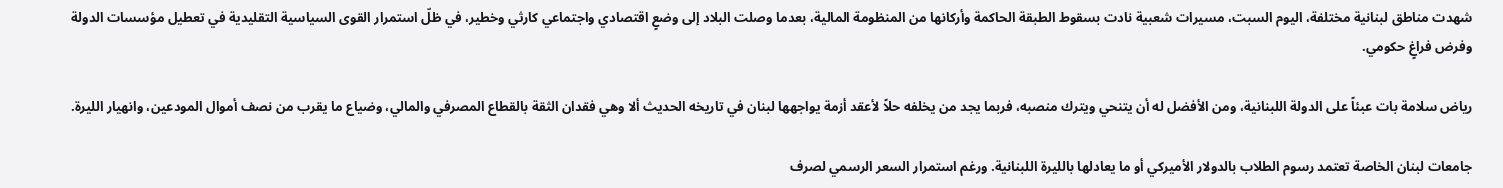شهدت مناطق لبنانية مختلفة، اليوم السبت، مسيرات شعبية نادت بسقوط الطبقة الحاكمة وأركانها من المنظومة المالية، بعدما وصلت البلاد إلى وضعٍ اقتصادي واجتماعي كارثي وخطير، في ظلّ استمرار القوى السياسية التقليدية في تعطيل مؤسسات الدولة وفرض فراغٍ حكومي.

رياض سلامة بات عبئاً على الدولة اللبنانية، ومن الأفضل له أن يتنحي ويترك منصبه، فربما يجد من يخلفه حلاً لأعقد أزمة يواجهها لبنان في تاريخه الحديث ألا وهي فقدان الثقة بالقطاع المصرفي والمالي، وضياع ما يقرب من نصف أموال المودعين، وانهيار الليرة.

جامعات لبنان الخاصة تعتمد رسوم الطلاب بالدولار الأميركي أو ما يعادلها بالليرة اللبنانية. ورغم استمرار السعر الرسمي لصرف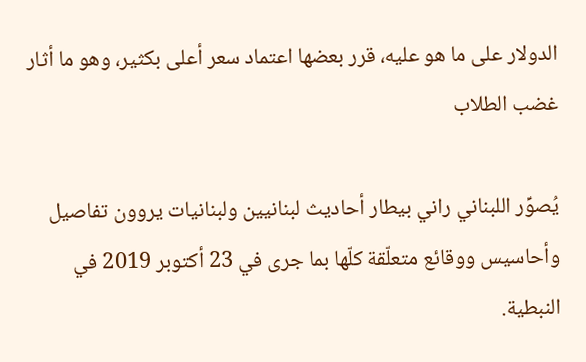الدولار على ما هو عليه، قرر بعضها اعتماد سعر أعلى بكثير، وهو ما أثار غضب الطلاب

يُصوِّر اللبناني راني بيطار أحاديث لبنانيين ولبنانيات يروون تفاصيل وأحاسيس ووقائع متعلّقة كلّها بما جرى في 23 أكتوبر 2019 في النبطية.